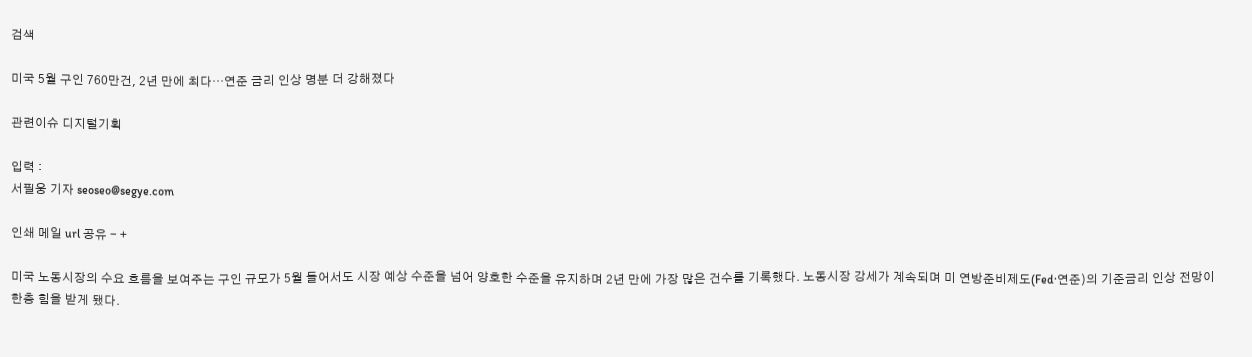검색

미국 5월 구인 760만건, 2년 만에 최다…연준 금리 인상 명분 더 강해졌다

관련이슈 디지털기획

입력 :
서필웅 기자 seoseo@segye.com

인쇄 메일 url 공유 - +

미국 노동시장의 수요 흐름을 보여주는 구인 규모가 5월 들어서도 시장 예상 수준을 넘어 양호한 수준을 유지하며 2년 만에 가장 많은 건수를 기록했다. 노동시장 강세가 계속되며 미 연방준비제도(Fed·연준)의 기준금리 인상 전망이 한층 힘을 받게 됐다.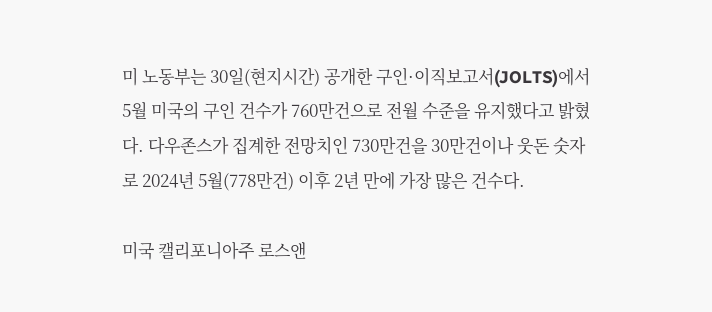미 노동부는 30일(현지시간) 공개한 구인·이직보고서(JOLTS)에서 5월 미국의 구인 건수가 760만건으로 전월 수준을 유지했다고 밝혔다. 다우존스가 집계한 전망치인 730만건을 30만건이나 웃돈 숫자로 2024년 5월(778만건) 이후 2년 만에 가장 많은 건수다.

미국 캘리포니아주 로스앤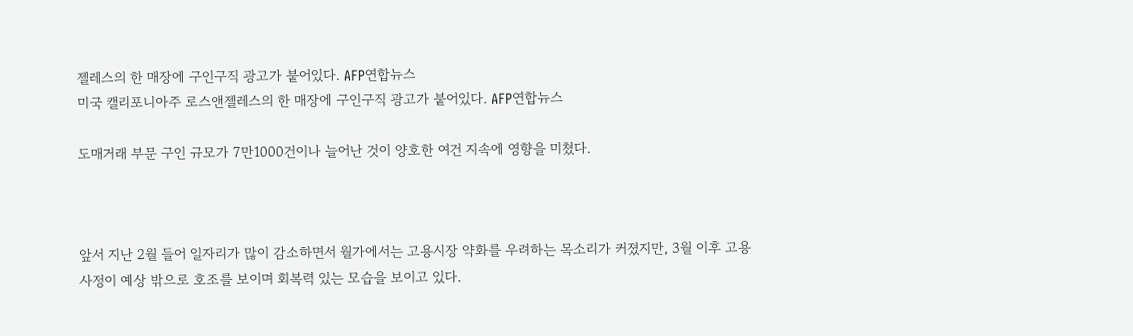젤레스의 한 매장에 구인구직 광고가 붙어있다. AFP연합뉴스
미국 캘리포니아주 로스앤젤레스의 한 매장에 구인구직 광고가 붙어있다. AFP연합뉴스

도매거래 부문 구인 규모가 7만1000건이나 늘어난 것이 양호한 여건 지속에 영향을 미쳤다.



앞서 지난 2월 들어 일자리가 많이 감소하면서 월가에서는 고용시장 약화를 우려하는 목소리가 커졌지만, 3월 이후 고용 사정이 예상 밖으로 호조를 보이며 회복력 있는 모습을 보이고 있다.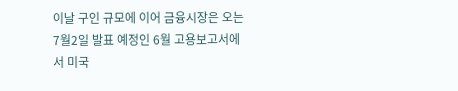이날 구인 규모에 이어 금융시장은 오는 7월2일 발표 예정인 6월 고용보고서에서 미국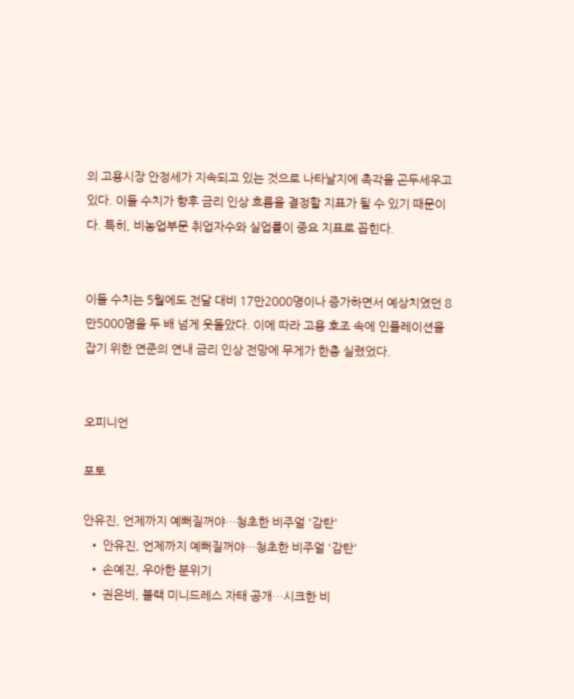의 고용시장 안정세가 지속되고 있는 것으로 나타날지에 촉각을 곤두세우고 있다. 이들 수치가 향후 금리 인상 흐름을 결정할 지표가 될 수 있기 때문이다. 특히, 비농업부문 취업자수와 실업률이 중요 지표로 꼽힌다.


이들 수치는 5월에도 전달 대비 17만2000명이나 증가하면서 예상치였던 8만5000명을 두 배 넘게 웃돌았다. 이에 따라 고용 호조 속에 인플레이션을 잡기 위한 연준의 연내 금리 인상 전망에 무게가 한층 실렸었다.


오피니언

포토

안유진, 언제까지 예뻐질꺼야…청초한 비주얼 '감탄'
  • 안유진, 언제까지 예뻐질꺼야…청초한 비주얼 '감탄'
  • 손예진, 우아한 분위기
  • 권은비, 블랙 미니드레스 자태 공개…시크한 비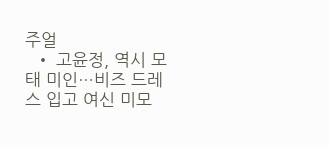주얼
  • 고윤정, 역시 모태 미인…비즈 드레스 입고 여신 미모